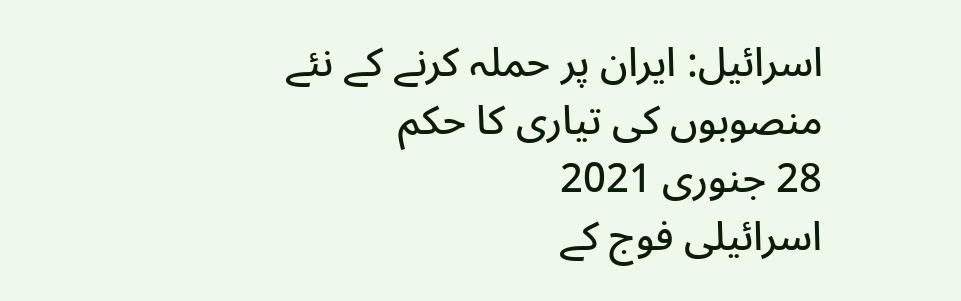اسرائیل: ایران پر حملہ کرنے کے نئے منصوبوں کی تیاری کا حکم
28 جنوری 2021
اسرائیلی فوج کے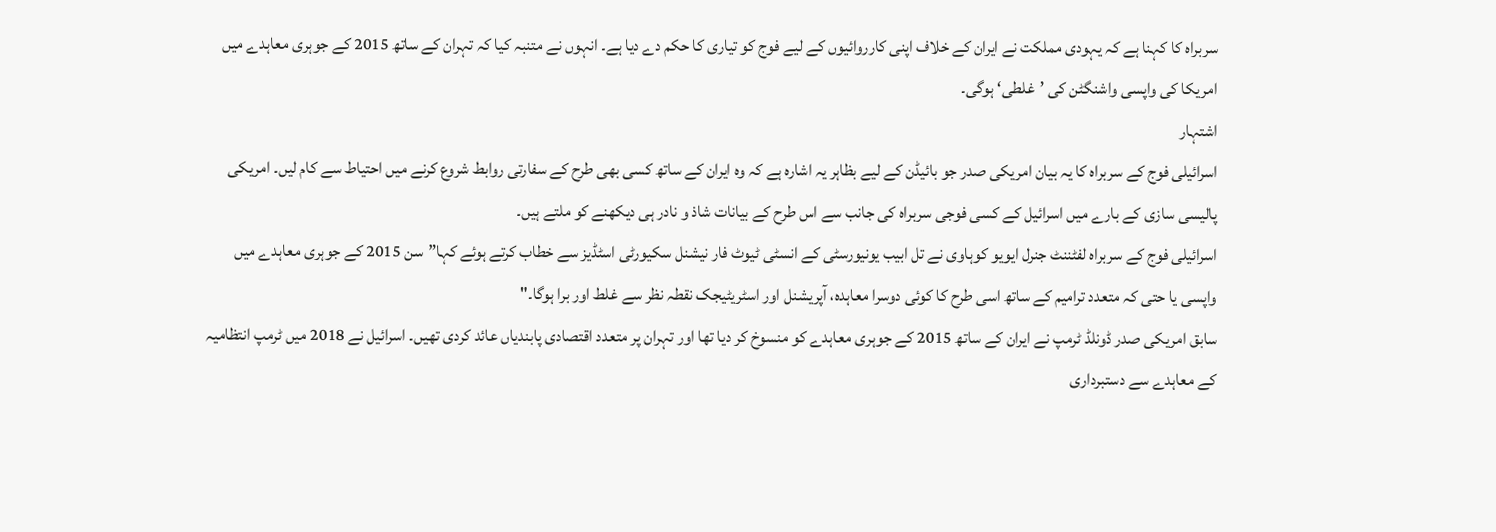سربراہ کا کہنا ہے کہ یہودی مملکت نے ایران کے خلاف اپنی کارروائیوں کے لیے فوج کو تیاری کا حکم دے دیا ہے۔ انہوں نے متنبہ کیا کہ تہران کے ساتھ 2015 کے جوہری معاہدے میں امریکا کی واپسی واشنگٹن کی ’غلطی‘ ہوگی۔
اشتہار
اسرائیلی فوج کے سربراہ کا یہ بیان امریکی صدر جو بائیڈن کے لیے بظاہر یہ اشارہ ہے کہ وہ ایران کے ساتھ کسی بھی طرح کے سفارتی روابط شروع کرنے میں احتیاط سے کام لیں۔ امریکی پالیسی سازی کے بارے میں اسرائیل کے کسی فوجی سربراہ کی جانب سے اس طرح کے بیانات شاذ و نادر ہی دیکھنے کو ملتے ہیں۔
اسرائیلی فوج کے سربراہ لفٹننٹ جنرل ایویو کوہاوی نے تل ابیب یونیورسٹی کے انسٹی ٹیوٹ فار نیشنل سکیورٹی اسٹڈیز سے خطاب کرتے ہوئے کہا”سن 2015 کے جوہری معاہدے میں واپسی یا حتی کہ متعدد ترامیم کے ساتھ اسی طرح کا کوئی دوسرا معاہدہ، آپریشنل اور اسٹریٹیجک نقطہ نظر سے غلط اور برا ہوگا۔"
سابق امریکی صدر ڈونلڈ ٹرمپ نے ایران کے ساتھ 2015 کے جوہری معاہدے کو منسوخ کر دیا تھا اور تہران پر متعدد اقتصادی پابندیاں عائد کردی تھیں۔ اسرائیل نے 2018 میں ٹرمپ انتظامیہ کے معاہدے سے دستبرداری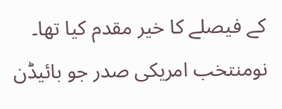کے فیصلے کا خیر مقدم کیا تھا۔
نومنتخب امریکی صدر جو بائیڈن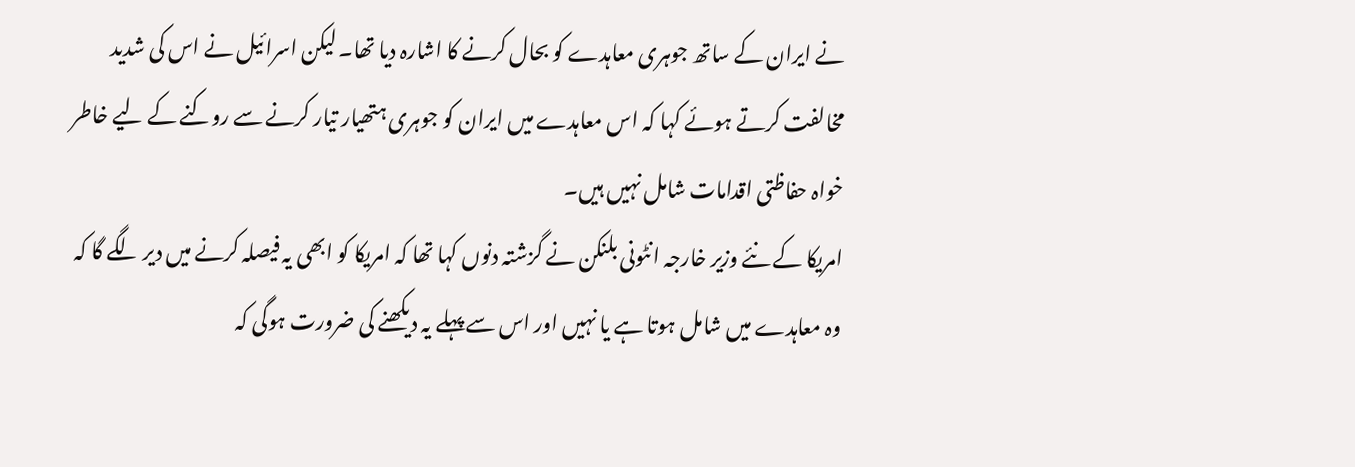نے ایران کے ساتھ جوہری معاہدے کو بحال کرنے کا اشارہ دیا تھا۔ لیکن اسرائیل نے اس کی شدید مخالفت کرتے ہوئے کہا کہ اس معاہدے میں ایران کو جوہری ہتھیار تیار کرنے سے روکنے کے لیے خاطر خواہ حفاظتی اقدامات شامل نہیں ہیں۔
امریکا کے نئے وزیر خارجہ انٹونی بلنکن نے گزشتہ دنوں کہا تھا کہ امریکا کو ابھی یہ فیصلہ کرنے میں دیر لگے گا کہ وہ معاہدے میں شامل ہوتا ہے یا نہیں اور اس سے پہلے یہ دیکھنے کی ضرورت ہوگی کہ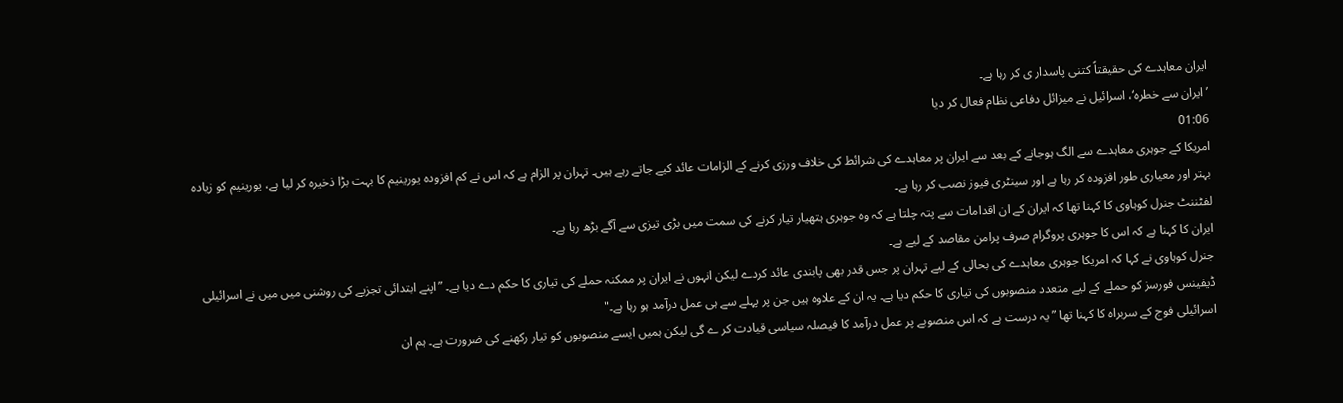ایران معاہدے کی حقیقتاً کتنی پاسدار ی کر رہا ہے۔
’ایران سے خطرہ‘، اسرائیل نے میزائل دفاعی نظام فعال کر دیا
01:06
امریکا کے جوہری معاہدے سے الگ ہوجانے کے بعد سے ایران پر معاہدے کی شرائط کی خلاف ورزی کرنے کے الزامات عائد کیے جاتے رہے ہیں۔ تہران پر الزام ہے کہ اس نے کم افزودہ یورینیم کا بہت بڑا ذخیرہ کر لیا ہے، یورینیم کو زیادہ بہتر اور معیاری طور افزودہ کر رہا ہے اور سینٹری فیوز نصب کر رہا ہے۔
لفٹننٹ جنرل کوہاوی کا کہنا تھا کہ ایران کے ان اقدامات سے پتہ چلتا ہے کہ وہ جوہری ہتھیار تیار کرنے کی سمت میں بڑی تیزی سے آگے بڑھ رہا ہے۔
ایران کا کہنا ہے کہ اس کا جوہری پروگرام صرف پرامن مقاصد کے لیے ہے۔
جنرل کوہاوی نے کہا کہ امریکا جوہری معاہدے کی بحالی کے لیے تہران پر جس قدر بھی پابندی عائد کردے لیکن انہوں نے ایران پر ممکنہ حملے کی تیاری کا حکم دے دیا ہے۔ ”اپنے ابتدائی تجزیے کی روشنی میں میں نے اسرائیلی ڈیفینس فورسز کو حملے کے لیے متعدد منصوبوں کی تیاری کا حکم دیا ہے۔ یہ ان کے علاوہ ہیں جن پر پہلے سے ہی عمل درآمد ہو رہا ہے۔"
اسرائیلی فوج کے سربراہ کا کہنا تھا ”یہ درست ہے کہ اس منصوبے پر عمل درآمد کا فیصلہ سیاسی قیادت کر ے گی لیکن ہمیں ایسے منصوبوں کو تیار رکھنے کی ضرورت ہے۔ ہم ان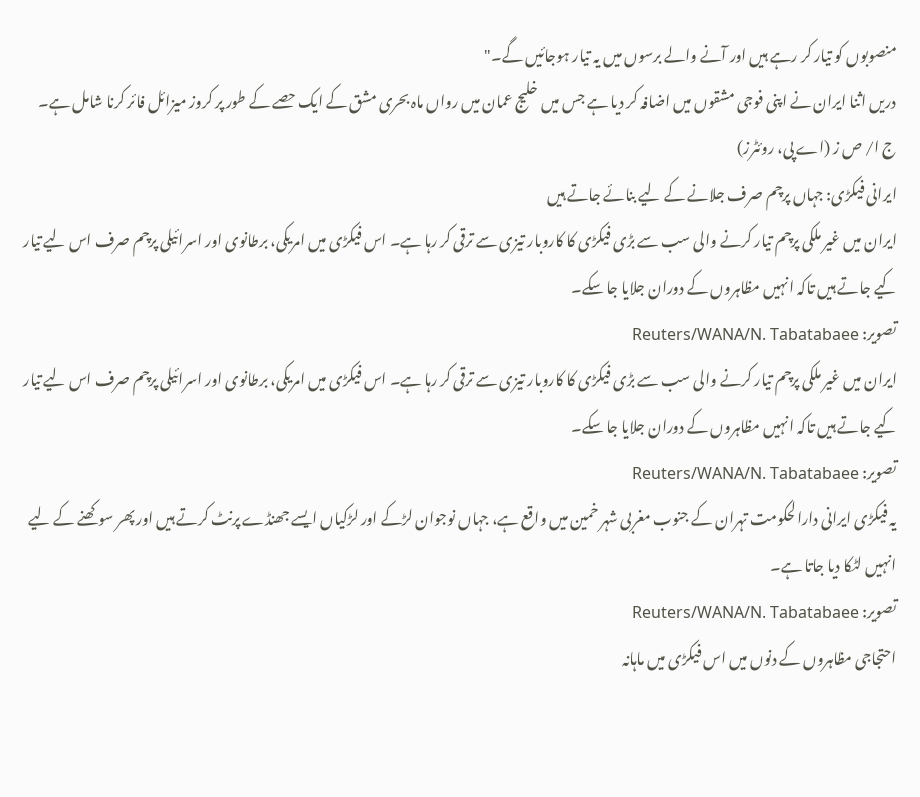منصوبوں کو تیار کر رہے ہیں اور آنے والے برسوں میں یہ تیار ہوجائیں گے۔"
دریں اثنا ایران نے اپنی فوجی مشقوں میں اضافہ کر دیا ہے جس میں خلیج عمان میں رواں ماہ بحری مشق کے ایک حصے کے طور پر کروز میزائل فائر کرنا شامل ہے۔
ج ا/ ص ز (اے پی، روئٹرز)
ایرانی فیکڑی: جہاں پرچم صرف جلانے کے لیے بنائے جاتے ہیں
ایران میں غیر ملکی پرچم تیار کرنے والی سب سے بڑی فیکڑی کا کاروبار تیزی سے ترقی کر رہا ہے۔ اس فیکڑی میں امریکی، برطانوی اور اسرائیلی پرچم صرف اس لیے تیار کیے جاتے ہیں تاکہ انہیں مظاہروں کے دوران جلایا جا سکے۔
تصویر: Reuters/WANA/N. Tabatabaee
ایران میں غیر ملکی پرچم تیار کرنے والی سب سے بڑی فیکڑی کا کاروبار تیزی سے ترقی کر رہا ہے۔ اس فیکڑی میں امریکی، برطانوی اور اسرائیلی پرچم صرف اس لیے تیار کیے جاتے ہیں تاکہ انہیں مظاہروں کے دوران جلایا جا سکے۔
تصویر: Reuters/WANA/N. Tabatabaee
یہ فیکڑی ایرانی دارالحکومت تہران کے جنوب مغربی شہر خمین میں واقع ہے، جہاں نوجوان لڑکے اور لڑکیاں ایسے جھنڈے پرنٹ کرتے ہیں اور پھر سوکھنے کے لیے انہیں لٹکا دیا جاتا ہے۔
تصویر: Reuters/WANA/N. Tabatabaee
احتجاجی مظاہروں کے دنوں میں اس فیکڑی میں ماہانہ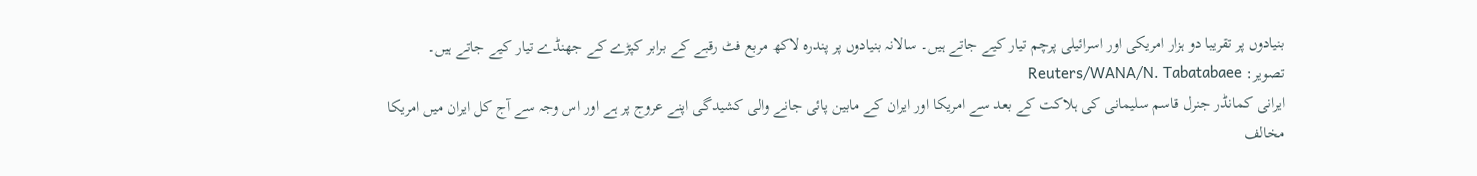بنیادوں پر تقریبا دو ہزار امریکی اور اسرائیلی پرچم تیار کیے جاتے ہیں۔ سالانہ بنیادوں پر پندرہ لاکھ مربع فٹ رقبے کے برابر کپڑے کے جھنڈے تیار کیے جاتے ہیں۔
تصویر: Reuters/WANA/N. Tabatabaee
ایرانی کمانڈر جنرل قاسم سلیمانی کی ہلاکت کے بعد سے امریکا اور ایران کے مابین پائی جانے والی کشیدگی اپنے عروج پر ہے اور اس وجہ سے آج کل ایران میں امریکا مخالف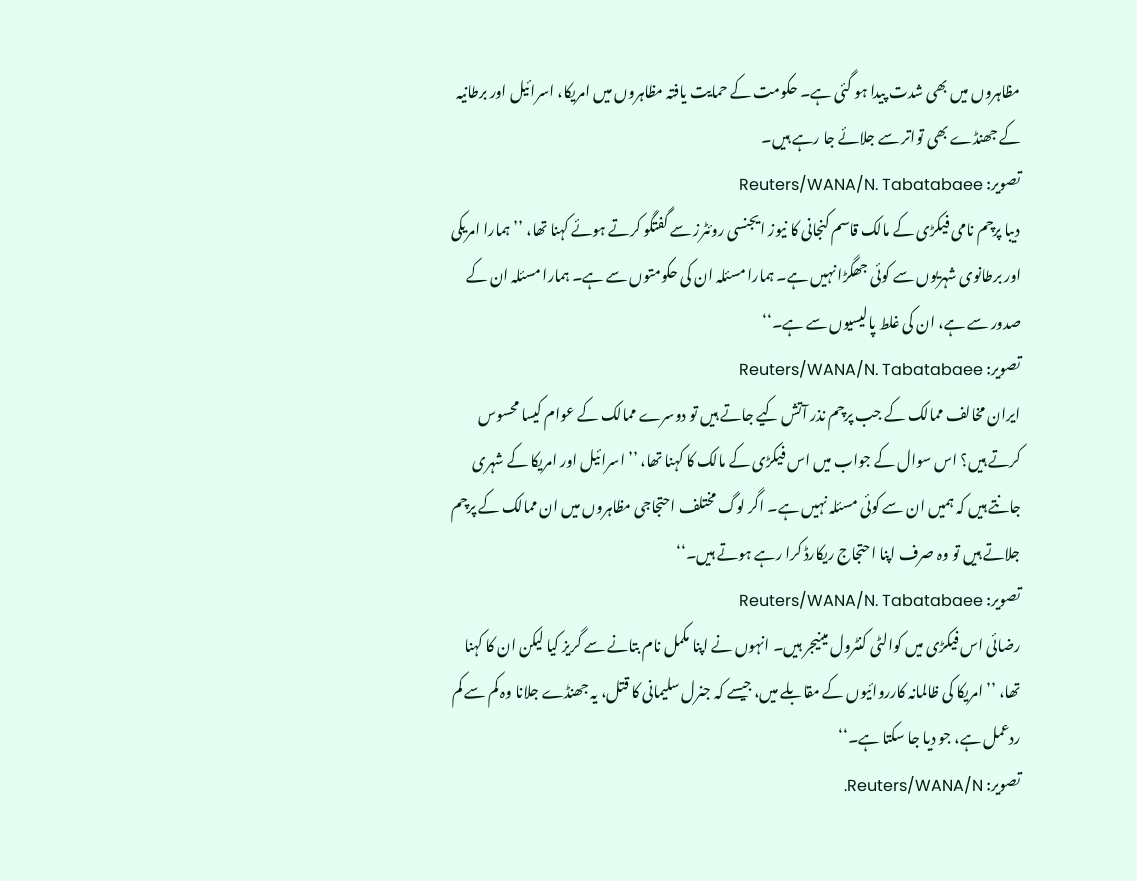مظاہروں میں بھی شدت پیدا ہو گئی ہے۔ حکومت کے حمایت یافتہ مظاہروں میں امریکا، اسرائیل اور برطانیہ کے جھنڈے بھی تواتر سے جلائے جا رہے ہیں۔
تصویر: Reuters/WANA/N. Tabatabaee
دیبا پرچم نامی فیکڑی کے مالک قاسم کنجانی کا نیوز ایجنسی روئٹرز سے گفتگو کرتے ہوئے کہنا تھا، ’’ہمارا امریکی اور برطانوی شہریوں سے کوئی جھگڑا نہیں ہے۔ ہمارا مسئلہ ان کی حکومتوں سے ہے۔ ہمارا مسئلہ ان کے صدور سے ہے، ان کی غلط پالیسیوں سے ہے۔‘‘
تصویر: Reuters/WANA/N. Tabatabaee
ایران مخالف ممالک کے جب پرچم نذر آتش کیے جاتے ہیں تو دوسرے ممالک کے عوام کیسا محسوس کرتے ہیں؟ اس سوال کے جواب میں اس فیکڑی کے مالک کا کہنا تھا، ’’اسرائیل اور امریکا کے شہری جانتے ہیں کہ ہمیں ان سے کوئی مسئلہ نہیں ہے۔ اگر لوگ مختلف احتجاجی مظاہروں میں ان ممالک کے پرچم جلاتے ہیں تو وہ صرف اپنا احتجاج ریکارڈ کرا رہے ہوتے ہیں۔‘‘
تصویر: Reuters/WANA/N. Tabatabaee
رضائی اس فیکڑی میں کوالٹی کنٹرول مینیجر ہیں۔ انہوں نے اپنا مکمل نام بتانے سے گریز کیا لیکن ان کا کہنا تھا، ’’ امریکا کی ظالمانہ کارروائیوں کے مقابلے میں، جیسے کہ جنرل سلیمانی کا قتل، یہ جھنڈے جلانا وہ کم سے کم ردعمل ہے، جو دیا جا سکتا ہے۔‘‘
تصویر: Reuters/WANA/N.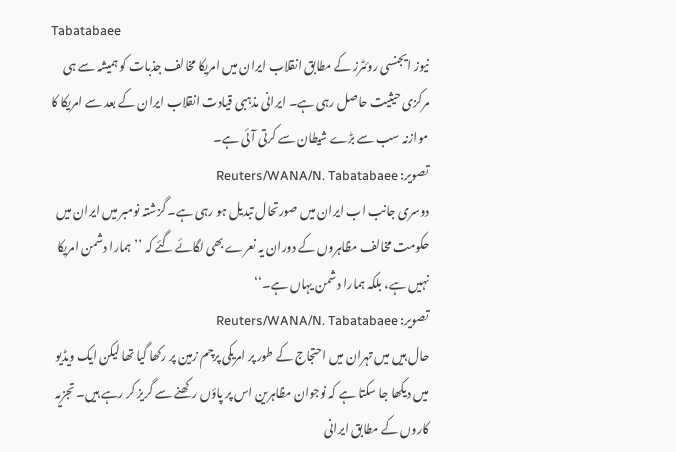Tabatabaee
نیوز ایجنسی روئٹرز کے مطابق انقلاب ایران میں امریکا مخالف جذبات کو ہمیشہ سے ہی مرکزی حیثیت حاصل رہی ہے۔ ایرانی مذہبی قیادت انقلاب ایران کے بعد سے امریکا کا موازنہ سب سے بڑے شیطان سے کرتی آئی ہے۔
تصویر: Reuters/WANA/N. Tabatabaee
دوسری جانب اب ایران میں صورتحال تبدیل ہو رہی ہے۔ گزشتہ نومبر میں ایران میں حکومت مخالف مظاہروں کے دوران یہ نعرے بھی لگائے گئے کہ ’’ہمارا دشمن امریکا نہیں ہے، بلکہ ہمارا دشمن یہاں ہے۔‘‘
تصویر: Reuters/WANA/N. Tabatabaee
حال ہیں میں تہران میں احتجاج کے طور پر امریکی پرچم زمین پر رکھا گیا تھا لیکن ایک ویڈیو میں دیکھا جا سکتا ہے کہ نوجوان مظاہرین اس پر پاؤں رکھنے سے گریز کر رہے ہیں۔ تجزیہ کاروں کے مطابق ایرانی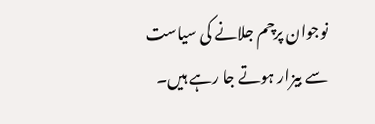نوجوان پرچم جلانے کی سیاست سے بیزار ہوتے جا رہے ہیں۔